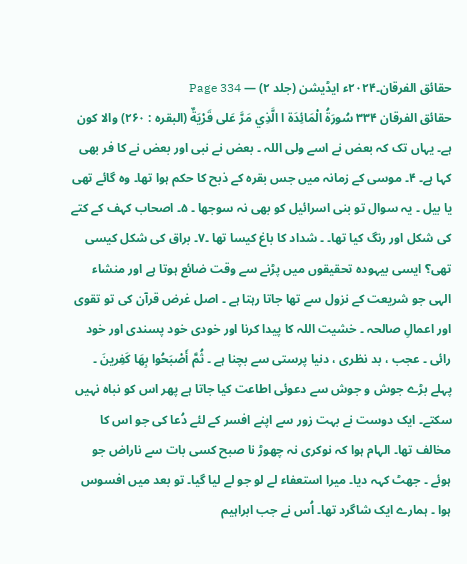حقائق الفرقان۔۲۰۲۴ء ایڈیشن (جلد ۲) — Page 334
حقائق الفرقان ۳۳۴ سُورَةُ الْمَائِدَة ا الَّذِي مَرَّ عَلى قَرْيَةٌ (البقرہ : ۲۶۰) والا کون ہے۔ یہاں تک کہ بعض نے اسے ولی اللہ ۔ بعض نے نبی اور بعض نے کا فر بھی کہا ہے۔ ۴۔ موسی کے زمانہ میں جس بقرہ کے ذبح کا حکم ہوا تھا۔ وہ گائے تھی یا بیل ۔ یہ سوال تو بنی اسرائیل کو بھی نہ سوجھا ۔ ۵۔ اصحاب کہف کے کتے کی شکل اور رنگ کیا تھا۔ ۔ شداد کا باغ کیسا تھا ۔۷۔ براق کی شکل کیسی تھی؟ ایسی بیہودہ تحقیقوں میں پڑنے سے وقت ضائع ہوتا ہے اور منشاء الہی جو شریعت کے نزول سے تھا جاتا رہتا ہے ۔ اصل غرض قرآن کی تو تقوی اور اعمالِ صالحہ ۔ خشیت اللہ کا پیدا کرنا اور خودی خود پسندی اور خود رائی ۔ عجب ، بد نظری ، دنیا پرستی سے بچنا ہے ۔ ثُمَّ أَصْبَحُوا بِهَا كَفِرینَ ۔ پہلے بڑے جوش و جوش سے دعوئی اطاعت کیا جاتا ہے پھر اس کو نباہ نہیں سکتے۔ ایک دوست نے بہت زور سے اپنے افسر کے لئے دُعا کی جو اس کا مخالف تھا۔ الہام ہوا کہ نوکری نہ چھوڑ نا صبح کسی بات سے ناراض جو ہوئے ۔ جھٹ کہہ دیا۔ میرا استعفاء لے لو جو لے لیا گیا۔ تو بعد میں افسوس ہوا ۔ ہمارے ایک شاگرد تھا۔ اُس نے جب ابراہیم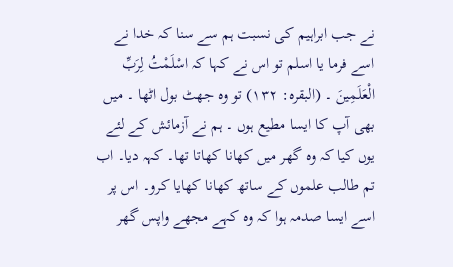نے جب ابراہیم کی نسبت ہم سے سنا کہ خدا نے اسے فرما یا اسلم تو اس نے کہا کہ اسْلَمْتُ لِرَبِّ الْعَلَمِينَ ۔ (البقرہ: ۱۳۲) تو وہ جھٹ بول اٹھا ۔ میں بھی آپ کا ایسا مطیع ہوں ۔ ہم نے آزمائش کے لئے یوں کیا کہ وہ گھر میں کھانا کھاتا تھا۔ کہہ دیا۔ اب تم طالب علموں کے ساتھ کھانا کھایا کرو۔ اس پر اسے ایسا صدمہ ہوا کہ وہ کہے مجھے واپس گھر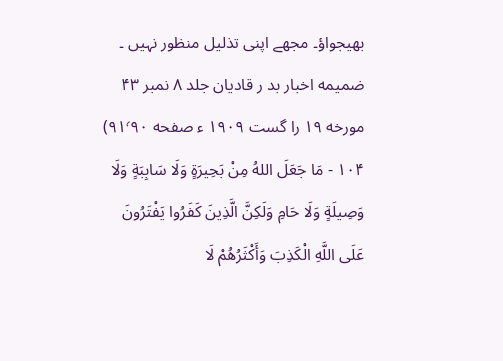بھیجواؤ۔ مجھے اپنی تذلیل منظور نہیں ۔ ضمیمه اخبار بد ر قادیان جلد ۸ نمبر ۴۳ مورخه ۱۹ را گست ۱۹۰۹ ء صفحه ۹۱٬۹۰) ۱۰۴ - مَا جَعَلَ اللهُ مِنْ بَحِيرَةٍ وَلَا سَابِبَةٍ وَلَا وَصِيلَةٍ وَلَا حَامِ وَلَكِنَّ الَّذِينَ كَفَرُوا يَفْتَرُونَ عَلَى اللَّهِ الْكَذِبَ وَأَكْثَرُهُمْ لَا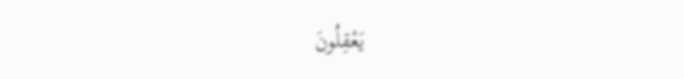يَعْقِلُونَ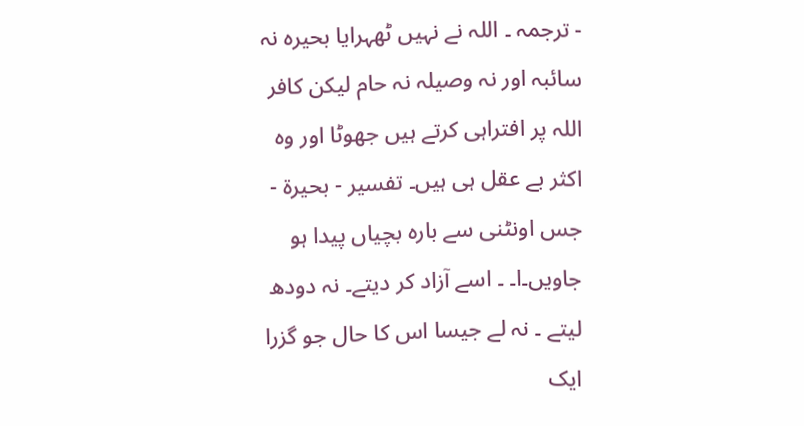- ترجمہ ۔ اللہ نے نہیں ٹھہرایا بحیرہ نہ سائبہ اور نہ وصیلہ نہ حام لیکن کافر اللہ پر افتراہی کرتے ہیں جھوٹا اور وہ اکثر بے عقل ہی ہیں۔ تفسیر - بحيرة - جس اونٹنی سے بارہ بچیاں پیدا ہو جاویں۔ا۔ ۔ اسے آزاد کر دیتے۔ نہ دودھ لیتے ۔ نہ لے جیسا اس کا حال جو گزرا ایک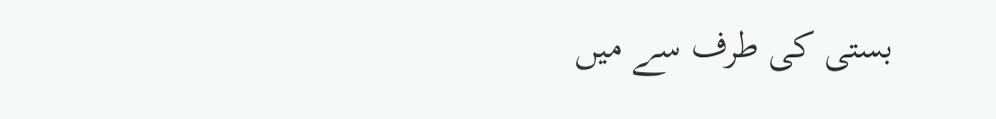بستی کی طرف سے میں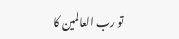تو رب العالمین کا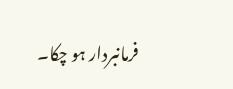فرمانبردار ہو چکا۔